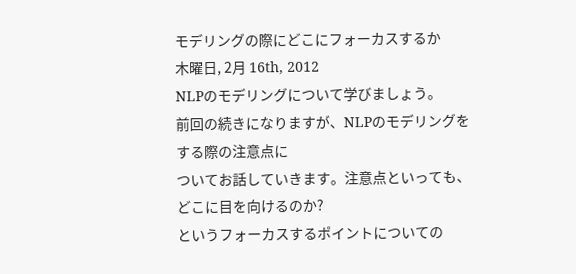モデリングの際にどこにフォーカスするか
木曜日, 2月 16th, 2012
NLPのモデリングについて学びましょう。
前回の続きになりますが、NLPのモデリングをする際の注意点に
ついてお話していきます。注意点といっても、どこに目を向けるのか?
というフォーカスするポイントについての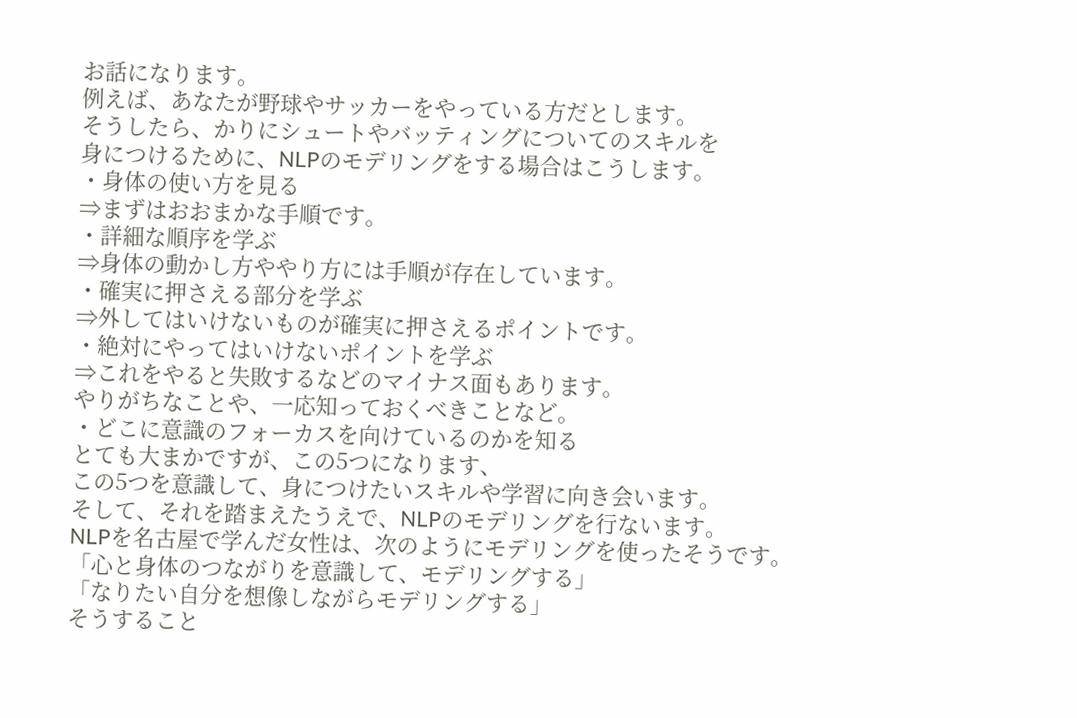お話になります。
例えば、あなたが野球やサッカーをやっている方だとします。
そうしたら、かりにシュートやバッティングについてのスキルを
身につけるために、NLPのモデリングをする場合はこうします。
・身体の使い方を見る
⇒まずはおおまかな手順です。
・詳細な順序を学ぶ
⇒身体の動かし方ややり方には手順が存在しています。
・確実に押さえる部分を学ぶ
⇒外してはいけないものが確実に押さえるポイントです。
・絶対にやってはいけないポイントを学ぶ
⇒これをやると失敗するなどのマイナス面もあります。
やりがちなことや、一応知っておくべきことなど。
・どこに意識のフォーカスを向けているのかを知る
とても大まかですが、この5つになります、
この5つを意識して、身につけたいスキルや学習に向き会います。
そして、それを踏まえたうえで、NLPのモデリングを行ないます。
NLPを名古屋で学んだ女性は、次のようにモデリングを使ったそうです。
「心と身体のつながりを意識して、モデリングする」
「なりたい自分を想像しながらモデリングする」
そうすること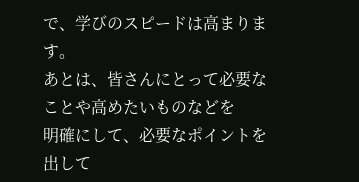で、学びのスピードは高まります。
あとは、皆さんにとって必要なことや高めたいものなどを
明確にして、必要なポイントを出して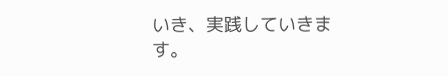いき、実践していきます。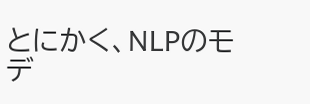とにかく、NLPのモデ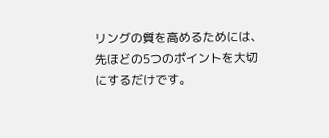リングの質を高めるためには、
先ほどの5つのポイントを大切にするだけです。